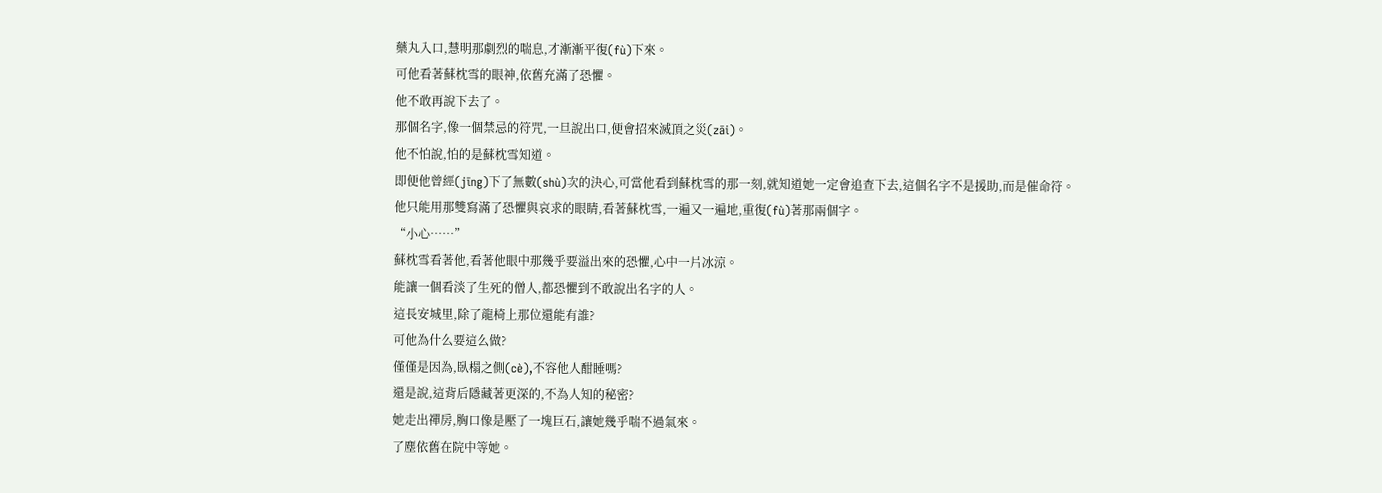藥丸入口,慧明那劇烈的喘息,才漸漸平復(fù)下來。
可他看著蘇枕雪的眼神,依舊充滿了恐懼。
他不敢再說下去了。
那個名字,像一個禁忌的符咒,一旦說出口,便會招來滅頂之災(zāi)。
他不怕說,怕的是蘇枕雪知道。
即便他曾經(jīng)下了無數(shù)次的決心,可當他看到蘇枕雪的那一刻,就知道她一定會追查下去,這個名字不是援助,而是催命符。
他只能用那雙寫滿了恐懼與哀求的眼睛,看著蘇枕雪,一遍又一遍地,重復(fù)著那兩個字。
“小心……”
蘇枕雪看著他,看著他眼中那幾乎要溢出來的恐懼,心中一片冰涼。
能讓一個看淡了生死的僧人,都恐懼到不敢說出名字的人。
這長安城里,除了龍椅上那位還能有誰?
可他為什么要這么做?
僅僅是因為,臥榻之側(cè),不容他人酣睡嗎?
還是說,這背后隱藏著更深的,不為人知的秘密?
她走出禪房,胸口像是壓了一塊巨石,讓她幾乎喘不過氣來。
了塵依舊在院中等她。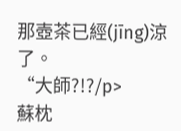那壺茶已經(jīng)涼了。
“大師?!?/p>
蘇枕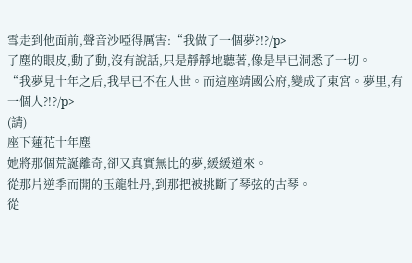雪走到他面前,聲音沙啞得厲害:“我做了一個夢?!?/p>
了塵的眼皮,動了動,沒有說話,只是靜靜地聽著,像是早已洞悉了一切。
“我夢見十年之后,我早已不在人世。而這座靖國公府,變成了東宮。夢里,有一個人?!?/p>
(請)
座下蓮花十年塵
她將那個荒誕離奇,卻又真實無比的夢,緩緩道來。
從那片逆季而開的玉龍牡丹,到那把被挑斷了琴弦的古琴。
從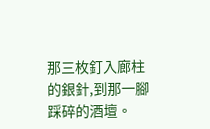那三枚釘入廊柱的銀針,到那一腳踩碎的酒壇。